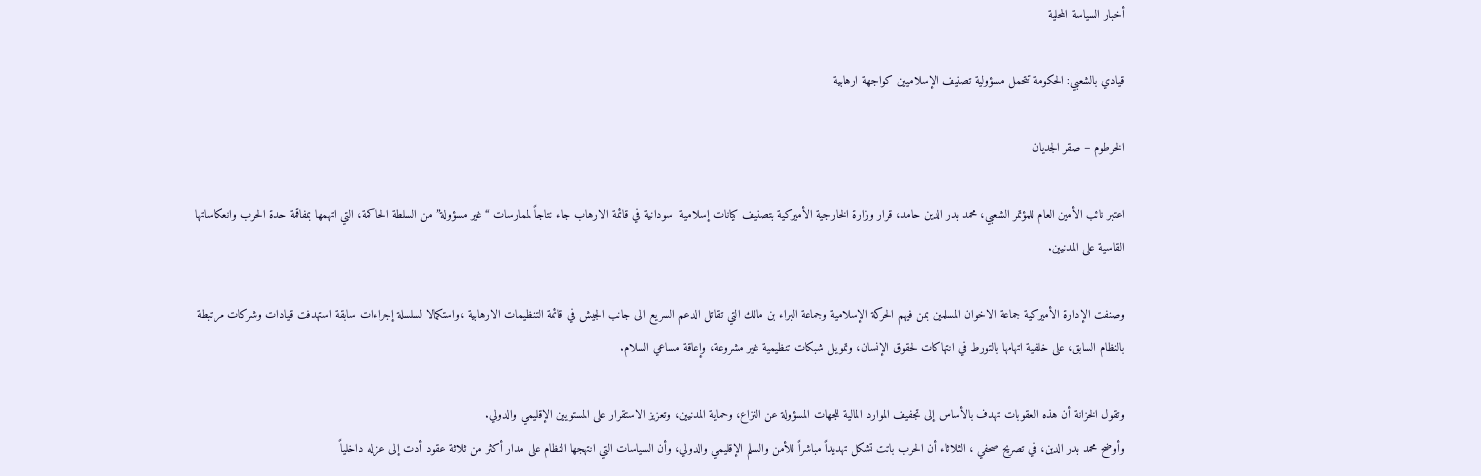أخبار السياسة المحلية

قيادي بالشعبي: الحكومة تتحمل مسؤولية تصنيف الإسلاميين كواجهة ارهابية

الخرطوم – صقر الجديان

اعتبر نائب الأمين العام للمؤتمر الشعبي، محمد بدر الدين حامد، قرار وزارة الخارجية الأميركية بتصنيف كيانات إسلامية  سودانية في قائمة الارهاب جاء نتاجاً لممارسات “غير مسؤولة” من السلطة الحاكمة، التي اتهمها بمفاقمة حدة الحرب وانعكاساتها القاسية على المدنيين.

وصنفت الإدارة الأميركية جماعة الاخوان المسلمين بمن فيهم الحركة الإسلامية وجماعة البراء بن مالك التي تقاتل الدعم السريع الى جانب الجيش في قائمة التنظيمات الارهابية ،واستكمالا لسلسلة إجراءات سابقة استهدفت قيادات وشركات مرتبطة بالنظام السابق، على خلفية اتهامها بالتورط في انتهاكات لحقوق الإنسان، وتمويل شبكات تنظيمية غير مشروعة، وإعاقة مساعي السلام.

وتقول الخزانة أن هذه العقوبات تهدف بالأساس إلى تجفيف الموارد المالية للجهات المسؤولة عن النزاع، وحماية المدنيين، وتعزيز الاستقرار على المستويين الإقليمي والدولي.
وأوضح محمد بدر الدين، في تصريح صحفي ، الثلاثاء أن الحرب باتت تشكل تهديداً مباشراً للأمن والسلم الإقليمي والدولي، وأن السياسات التي انتهجها النظام على مدار أكثر من ثلاثة عقود أدت إلى عزله داخلياً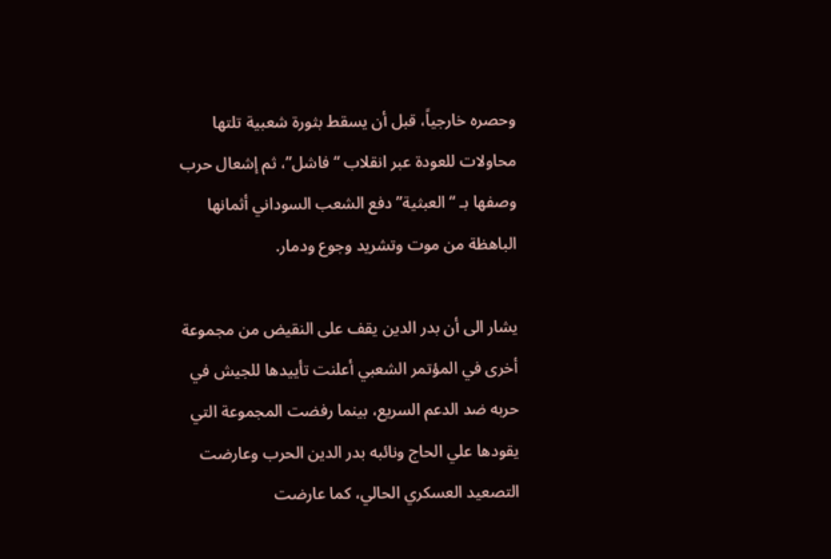وحصره خارجياً، قبل أن يسقط بثورة شعبية تلتها محاولات للعودة عبر انقلاب “فاشل”، ثم إشعال حرب وصفها بـ “العبثية” دفع الشعب السوداني أثمانها الباهظة من موت وتشريد وجوع ودمار.

يشار الى أن بدر الدين يقف على النقيض من مجموعة أخرى في المؤتمر الشعبي أعلنت تأييدها للجيش في حربه ضد الدعم السريع، بينما رفضت المجموعة التي يقودها علي الحاج ونائبه بدر الدين الحرب وعارضت التصعيد العسكري الحالي، كما عارضت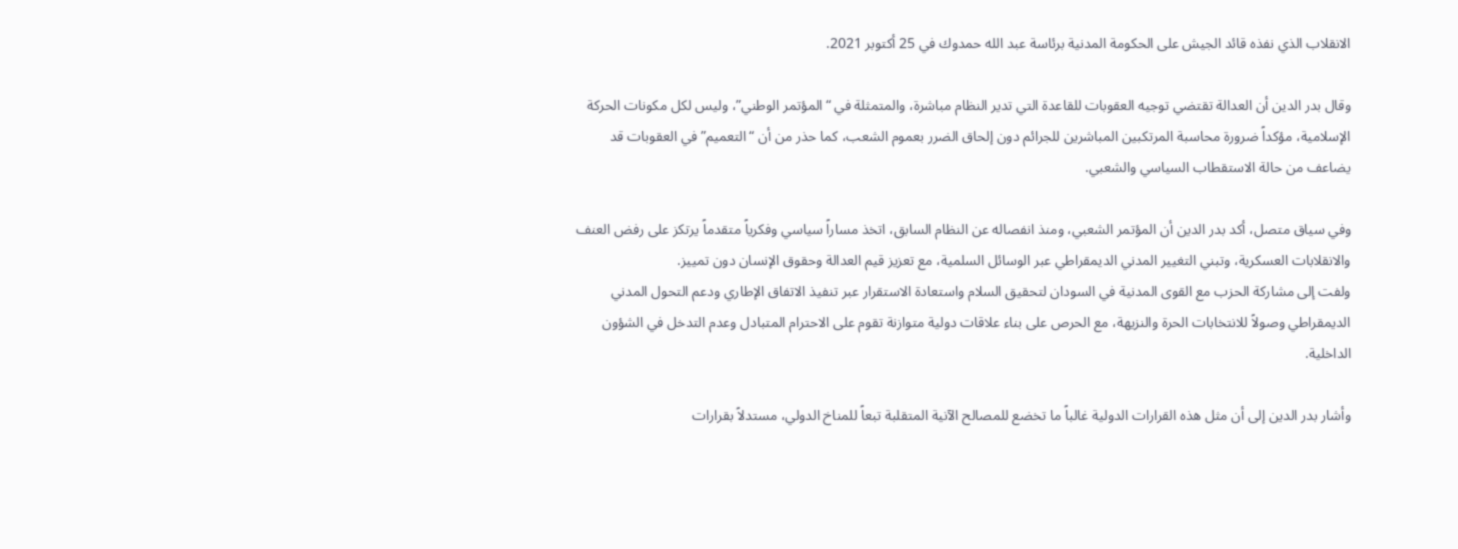الانقلاب الذي نفذه قائد الجيش على الحكومة المدنية برئاسة عبد الله حمدوك في 25 أكتوبر 2021.

وقال بدر الدين أن العدالة تقتضي توجيه العقوبات للقاعدة التي تدير النظام مباشرة، والمتمثلة في “المؤتمر الوطني”، وليس لكل مكونات الحركة الإسلامية، مؤكداً ضرورة محاسبة المرتكبين المباشرين للجرائم دون إلحاق الضرر بعموم الشعب، كما حذر من أن “التعميم” في العقوبات قد يضاعف من حالة الاستقطاب السياسي والشعبي.

وفي سياق متصل، أكد بدر الدين أن المؤتمر الشعبي، ومنذ انفصاله عن النظام السابق، اتخذ مساراً سياسي وفكرياً متقدماً يرتكز على رفض العنف والانقلابات العسكرية، وتبني التغيير المدني الديمقراطي عبر الوسائل السلمية، مع تعزيز قيم العدالة وحقوق الإنسان دون تمييز.
ولفت إلى مشاركة الحزب مع القوى المدنية في السودان لتحقيق السلام واستعادة الاستقرار عبر تنفيذ الاتفاق الإطاري ودعم التحول المدني الديمقراطي وصولاً للانتخابات الحرة والنزيهة، مع الحرص على بناء علاقات دولية متوازنة تقوم على الاحترام المتبادل وعدم التدخل في الشؤون الداخلية.

وأشار بدر الدين إلى أن مثل هذه القرارات الدولية غالباً ما تخضع للمصالح الآنية المتقلبة تبعاً للمناخ الدولي، مستدلاً بقرارات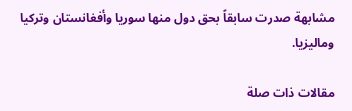مشابهة صدرت سابقاً بحق دول منها سوريا وأفغانستان وتركيا وماليزيا.

مقالات ذات صلة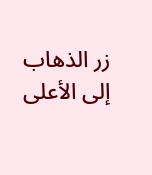زر الذهاب إلى الأعلى